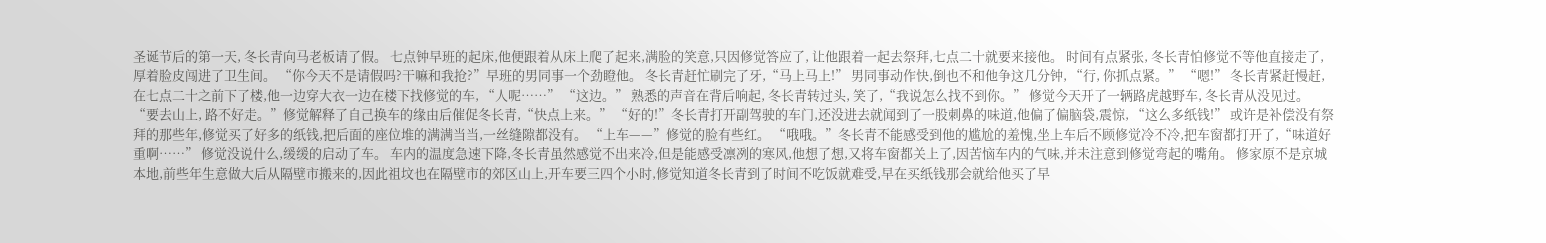圣诞节后的第一天, 冬长青向马老板请了假。 七点钟早班的起床,他便跟着从床上爬了起来,满脸的笑意,只因修觉答应了, 让他跟着一起去祭拜,七点二十就要来接他。 时间有点紧张, 冬长青怕修觉不等他直接走了, 厚着脸皮闯进了卫生间。 “你今天不是请假吗?干嘛和我抢?”早班的男同事一个劲瞪他。 冬长青赶忙刷完了牙,“马上马上!” 男同事动作快,倒也不和他争这几分钟, “行, 你抓点紧。” “嗯!” 冬长青紧赶慢赶, 在七点二十之前下了楼,他一边穿大衣一边在楼下找修觉的车, “人呢……” “这边。” 熟悉的声音在背后响起, 冬长青转过头, 笑了,“我说怎么找不到你。” 修觉今天开了一辆路虎越野车, 冬长青从没见过。 “要去山上, 路不好走。”修觉解释了自己换车的缘由后催促冬长青,“快点上来。” “好的!”冬长青打开副驾驶的车门,还没进去就闻到了一股刺鼻的味道,他偏了偏脑袋,震惊, “这么多纸钱!” 或许是补偿没有祭拜的那些年,修觉买了好多的纸钱,把后面的座位堆的满满当当,一丝缝隙都没有。 “上车——”修觉的脸有些红。 “哦哦。”冬长青不能感受到他的尴尬的羞愧,坐上车后不顾修觉冷不冷,把车窗都打开了,“味道好重啊……” 修觉没说什么,缓缓的启动了车。 车内的温度急速下降,冬长青虽然感觉不出来冷,但是能感受凛冽的寒风,他想了想,又将车窗都关上了,因苦恼车内的气味,并未注意到修觉弯起的嘴角。 修家原不是京城本地,前些年生意做大后从隔壁市搬来的,因此祖坟也在隔壁市的郊区山上,开车要三四个小时,修觉知道冬长青到了时间不吃饭就难受,早在买纸钱那会就给他买了早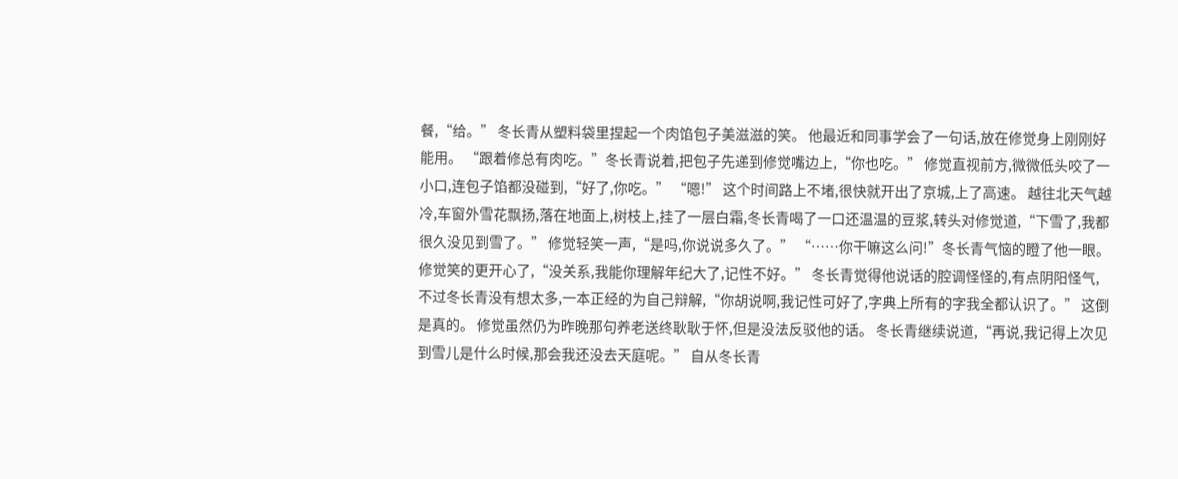餐,“给。” 冬长青从塑料袋里捏起一个肉馅包子美滋滋的笑。 他最近和同事学会了一句话,放在修觉身上刚刚好能用。 “跟着修总有肉吃。”冬长青说着,把包子先递到修觉嘴边上,“你也吃。” 修觉直视前方,微微低头咬了一小口,连包子馅都没碰到,“好了,你吃。” “嗯!” 这个时间路上不堵,很快就开出了京城,上了高速。 越往北天气越冷,车窗外雪花飘扬,落在地面上,树枝上,挂了一层白霜,冬长青喝了一口还温温的豆浆,转头对修觉道,“下雪了,我都很久没见到雪了。” 修觉轻笑一声,“是吗,你说说多久了。” “……你干嘛这么问!”冬长青气恼的瞪了他一眼。 修觉笑的更开心了,“没关系,我能你理解年纪大了,记性不好。” 冬长青觉得他说话的腔调怪怪的,有点阴阳怪气,不过冬长青没有想太多,一本正经的为自己辩解,“你胡说啊,我记性可好了,字典上所有的字我全都认识了。” 这倒是真的。 修觉虽然仍为昨晚那句养老送终耿耿于怀,但是没法反驳他的话。 冬长青继续说道,“再说,我记得上次见到雪儿是什么时候,那会我还没去天庭呢。” 自从冬长青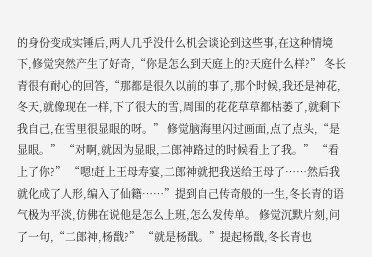的身份变成实锤后,两人几乎没什么机会谈论到这些事,在这种情境下,修觉突然产生了好奇,“你是怎么到天庭上的?天庭什么样?” 冬长青很有耐心的回答,“那都是很久以前的事了,那个时候,我还是神花,冬天,就像现在一样,下了很大的雪,周围的花花草草都枯萎了,就剩下我自己,在雪里很显眼的呀。” 修觉脑海里闪过画面,点了点头,“是显眼。” “对啊,就因为显眼,二郎神路过的时候看上了我。” “看上了你?” “嗯!赶上王母寿宴,二郎神就把我送给王母了……然后我就化成了人形,编入了仙籍……”提到自己传奇般的一生,冬长青的语气极为平淡,仿佛在说他是怎么上班,怎么发传单。 修觉沉默片刻,问了一句,“二郎神,杨戬?” “就是杨戬。”提起杨戬,冬长青也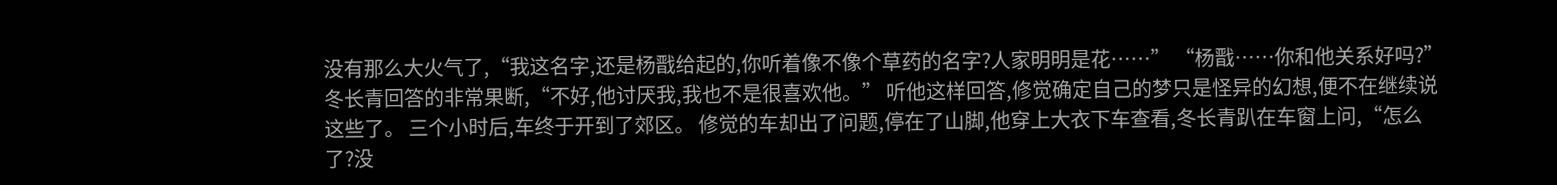没有那么大火气了,“我这名字,还是杨戬给起的,你听着像不像个草药的名字?人家明明是花……” “杨戬……你和他关系好吗?” 冬长青回答的非常果断,“不好,他讨厌我,我也不是很喜欢他。” 听他这样回答,修觉确定自己的梦只是怪异的幻想,便不在继续说这些了。 三个小时后,车终于开到了郊区。 修觉的车却出了问题,停在了山脚,他穿上大衣下车查看,冬长青趴在车窗上问,“怎么了?没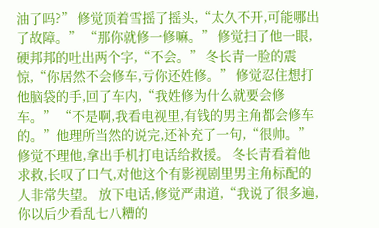油了吗?” 修觉顶着雪摇了摇头,“太久不开,可能哪出了故障。” “那你就修一修嘛。” 修觉扫了他一眼,硬邦邦的吐出两个字,“不会。” 冬长青一脸的震惊,“你居然不会修车,亏你还姓修。” 修觉忍住想打他脑袋的手,回了车内,“我姓修为什么就要会修车。” “不是啊,我看电视里,有钱的男主角都会修车的。”他理所当然的说完,还补充了一句,“很帅。” 修觉不理他,拿出手机打电话给救援。 冬长青看着他求救,长叹了口气,对他这个有影视剧里男主角标配的人非常失望。 放下电话,修觉严肃道,“我说了很多遍,你以后少看乱七八糟的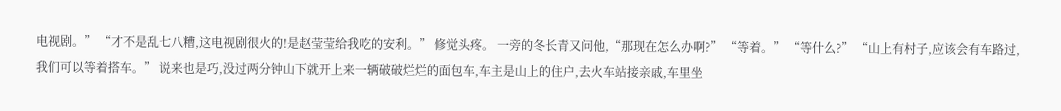电视剧。” “才不是乱七八糟,这电视剧很火的!是赵莹莹给我吃的安利。” 修觉头疼。 一旁的冬长青又问他,“那现在怎么办啊?” “等着。” “等什么?” “山上有村子,应该会有车路过,我们可以等着搭车。” 说来也是巧,没过两分钟山下就开上来一辆破破烂烂的面包车,车主是山上的住户,去火车站接亲戚,车里坐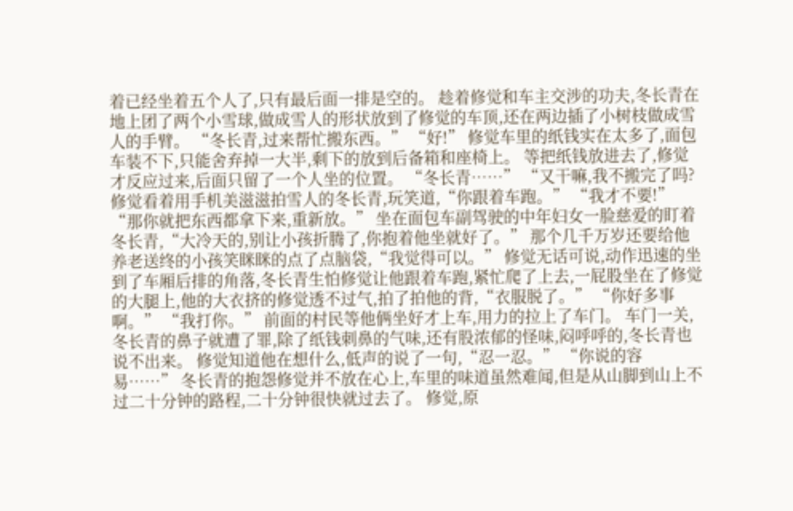着已经坐着五个人了,只有最后面一排是空的。 趁着修觉和车主交涉的功夫,冬长青在地上团了两个小雪球,做成雪人的形状放到了修觉的车顶,还在两边插了小树枝做成雪人的手臂。 “冬长青,过来帮忙搬东西。” “好!” 修觉车里的纸钱实在太多了,面包车装不下,只能舍弃掉一大半,剩下的放到后备箱和座椅上。 等把纸钱放进去了,修觉才反应过来,后面只留了一个人坐的位置。 “冬长青……” “又干嘛,我不搬完了吗? 修觉看着用手机美滋滋拍雪人的冬长青,玩笑道,“你跟着车跑。” “我才不要!” “那你就把东西都拿下来,重新放。” 坐在面包车副驾驶的中年妇女一脸慈爱的盯着冬长青,“大冷天的,别让小孩折腾了,你抱着他坐就好了。” 那个几千万岁还要给他养老送终的小孩笑眯眯的点了点脑袋,“我觉得可以。” 修觉无话可说,动作迅速的坐到了车厢后排的角落,冬长青生怕修觉让他跟着车跑,紧忙爬了上去,一屁股坐在了修觉的大腿上,他的大衣挤的修觉透不过气,拍了拍他的背,“衣服脱了。” “你好多事啊。” “我打你。” 前面的村民等他俩坐好才上车,用力的拉上了车门。 车门一关,冬长青的鼻子就遭了罪,除了纸钱刺鼻的气味,还有股浓郁的怪味,闷呼呼的,冬长青也说不出来。 修觉知道他在想什么,低声的说了一句,“忍一忍。” “你说的容易……” 冬长青的抱怨修觉并不放在心上,车里的味道虽然难闻,但是从山脚到山上不过二十分钟的路程,二十分钟很快就过去了。 修觉,原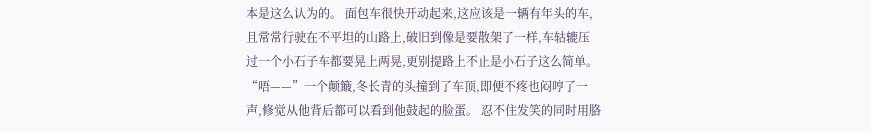本是这么认为的。 面包车很快开动起来,这应该是一辆有年头的车,且常常行驶在不平坦的山路上,破旧到像是要散架了一样,车轱辘压过一个小石子车都要晃上两晃,更别提路上不止是小石子这么简单。 “唔——”一个颠簸,冬长青的头撞到了车顶,即便不疼也闷哼了一声,修觉从他背后都可以看到他鼓起的脸蛋。 忍不住发笑的同时用胳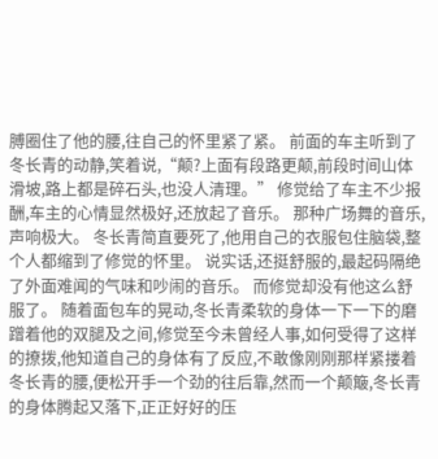膊圈住了他的腰,往自己的怀里紧了紧。 前面的车主听到了冬长青的动静,笑着说,“颠?上面有段路更颠,前段时间山体滑坡,路上都是碎石头,也没人清理。” 修觉给了车主不少报酬,车主的心情显然极好,还放起了音乐。 那种广场舞的音乐,声响极大。 冬长青简直要死了,他用自己的衣服包住脑袋,整个人都缩到了修觉的怀里。 说实话,还挺舒服的,最起码隔绝了外面难闻的气味和吵闹的音乐。 而修觉却没有他这么舒服了。 随着面包车的晃动,冬长青柔软的身体一下一下的磨蹭着他的双腿及之间,修觉至今未曾经人事,如何受得了这样的撩拨,他知道自己的身体有了反应,不敢像刚刚那样紧搂着冬长青的腰,便松开手一个劲的往后靠,然而一个颠簸,冬长青的身体腾起又落下,正正好好的压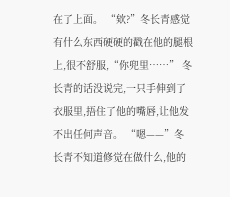在了上面。 “欸?”冬长青感觉有什么东西硬硬的戳在他的腿根上,很不舒服,“你兜里……” 冬长青的话没说完,一只手伸到了衣服里,捂住了他的嘴唇,让他发不出任何声音。 “嗯——”冬长青不知道修觉在做什么,他的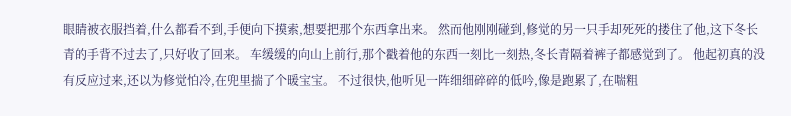眼睛被衣服挡着,什么都看不到,手便向下摸索,想要把那个东西拿出来。 然而他刚刚碰到,修觉的另一只手却死死的搂住了他,这下冬长青的手背不过去了,只好收了回来。 车缓缓的向山上前行,那个戳着他的东西一刻比一刻热,冬长青隔着裤子都感觉到了。 他起初真的没有反应过来,还以为修觉怕冷,在兜里揣了个暖宝宝。 不过很快,他听见一阵细细碎碎的低吟,像是跑累了,在喘粗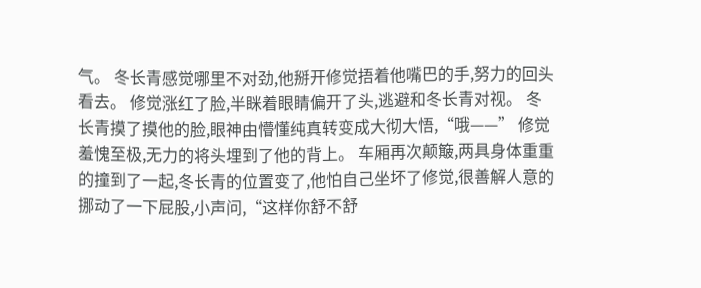气。 冬长青感觉哪里不对劲,他掰开修觉捂着他嘴巴的手,努力的回头看去。 修觉涨红了脸,半眯着眼睛偏开了头,逃避和冬长青对视。 冬长青摸了摸他的脸,眼神由懵懂纯真转变成大彻大悟,“哦——” 修觉羞愧至极,无力的将头埋到了他的背上。 车厢再次颠簸,两具身体重重的撞到了一起,冬长青的位置变了,他怕自己坐坏了修觉,很善解人意的挪动了一下屁股,小声问,“这样你舒不舒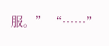服。” “……”